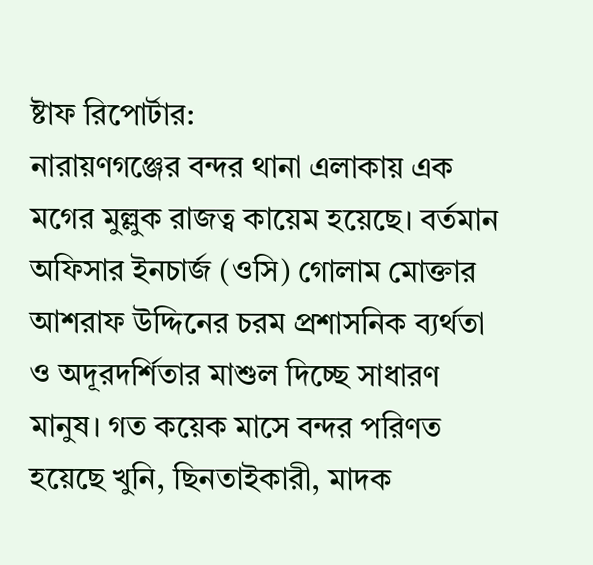ষ্টাফ রিপোর্টার:
নারায়ণগঞ্জের বন্দর থানা এলাকায় এক মগের মুল্লুক রাজত্ব কায়েম হয়েছে। বর্তমান অফিসার ইনচার্জ (ওসি) গোলাম মোক্তার আশরাফ উদ্দিনের চরম প্রশাসনিক ব্যর্থতা ও অদূরদর্শিতার মাশুল দিচ্ছে সাধারণ মানুষ। গত কয়েক মাসে বন্দর পরিণত হয়েছে খুনি, ছিনতাইকারী, মাদক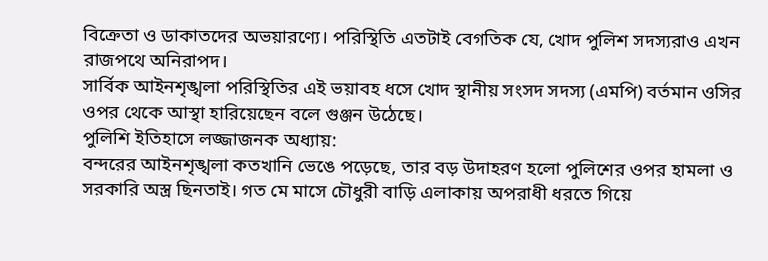বিক্রেতা ও ডাকাতদের অভয়ারণ্যে। পরিস্থিতি এতটাই বেগতিক যে, খোদ পুলিশ সদস্যরাও এখন রাজপথে অনিরাপদ।
সার্বিক আইনশৃঙ্খলা পরিস্থিতির এই ভয়াবহ ধসে খোদ স্থানীয় সংসদ সদস্য (এমপি) বর্তমান ওসির ওপর থেকে আস্থা হারিয়েছেন বলে গুঞ্জন উঠেছে।
পুলিশি ইতিহাসে লজ্জাজনক অধ্যায়:
বন্দরের আইনশৃঙ্খলা কতখানি ভেঙে পড়েছে, তার বড় উদাহরণ হলো পুলিশের ওপর হামলা ও সরকারি অস্ত্র ছিনতাই। গত মে মাসে চৌধুরী বাড়ি এলাকায় অপরাধী ধরতে গিয়ে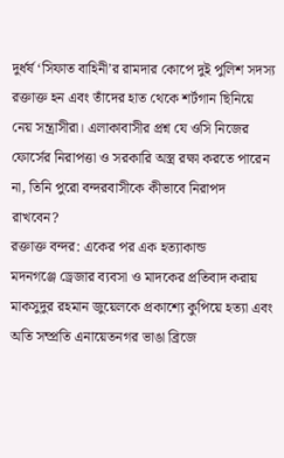দুর্ধর্ষ ‘সিফাত বাহিনী’র রামদার কোপে দুই পুলিশ সদস্য রক্তাক্ত হন এবং তাঁদের হাত থেকে শর্টগান ছিনিয়ে নেয় সন্ত্রাসীরা। এলাকাবাসীর প্রশ্ন যে ওসি নিজের ফোর্সের নিরাপত্তা ও সরকারি অস্ত্র রক্ষা করতে পারেন না, তিনি পুরো বন্দরবাসীকে কীভাবে নিরাপদ রাখবেন?
রক্তাক্ত বন্দর: একের পর এক হত্যাকান্ড
মদনগঞ্জে ড্রেজার ব্যবসা ও মাদকের প্রতিবাদ করায় মাকসুদুর রহমান জুয়েলকে প্রকাশ্যে কুপিয়ে হত্যা এবং অতি সম্প্রতি এনায়েতনগর ভাঙা ব্রিজে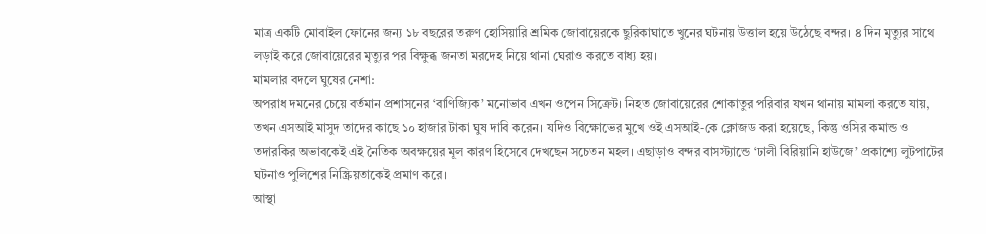মাত্র একটি মোবাইল ফোনের জন্য ১৮ বছরের তরুণ হোসিয়ারি শ্রমিক জোবায়েরকে ছুরিকাঘাতে খুনের ঘটনায় উত্তাল হয়ে উঠেছে বন্দর। ৪ দিন মৃত্যুর সাথে লড়াই করে জোবায়েরের মৃত্যুর পর বিক্ষুব্ধ জনতা মরদেহ নিয়ে থানা ঘেরাও করতে বাধ্য হয়।
মামলার বদলে ঘুষের নেশা:
অপরাধ দমনের চেয়ে বর্তমান প্রশাসনের ‘বাণিজ্যিক’ মনোভাব এখন ওপেন সিক্রেট। নিহত জোবায়েরের শোকাতুর পরিবার যখন থানায় মামলা করতে যায়, তখন এসআই মাসুদ তাদের কাছে ১০ হাজার টাকা ঘুষ দাবি করেন। যদিও বিক্ষোভের মুখে ওই এসআই-কে ক্লোজড করা হয়েছে, কিন্তু ওসির কমান্ড ও তদারকির অভাবকেই এই নৈতিক অবক্ষয়ের মূল কারণ হিসেবে দেখছেন সচেতন মহল। এছাড়াও বন্দর বাসস্ট্যান্ডে ‘ঢালী বিরিয়ানি হাউজে’ প্রকাশ্যে লুটপাটের ঘটনাও পুলিশের নিস্ক্রিয়তাকেই প্রমাণ করে।
আস্থা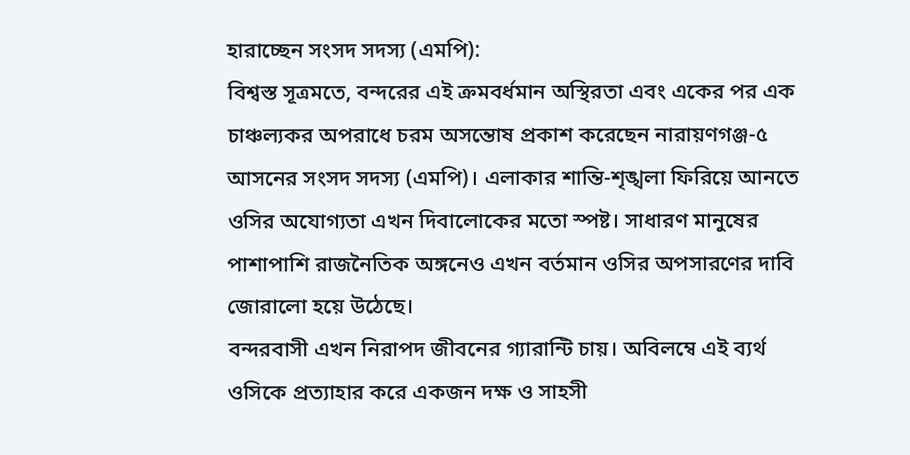হারাচ্ছেন সংসদ সদস্য (এমপি):
বিশ্বস্ত সূত্রমতে, বন্দরের এই ক্রমবর্ধমান অস্থিরতা এবং একের পর এক চাঞ্চল্যকর অপরাধে চরম অসন্তোষ প্রকাশ করেছেন নারায়ণগঞ্জ-৫ আসনের সংসদ সদস্য (এমপি)। এলাকার শান্তি-শৃঙ্খলা ফিরিয়ে আনতে ওসির অযোগ্যতা এখন দিবালোকের মতো স্পষ্ট। সাধারণ মানুষের পাশাপাশি রাজনৈতিক অঙ্গনেও এখন বর্তমান ওসির অপসারণের দাবি জোরালো হয়ে উঠেছে।
বন্দরবাসী এখন নিরাপদ জীবনের গ্যারান্টি চায়। অবিলম্বে এই ব্যর্থ ওসিকে প্রত্যাহার করে একজন দক্ষ ও সাহসী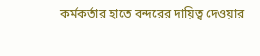কর্মকর্তার হাতে বন্দরের দায়িত্ব দেওয়ার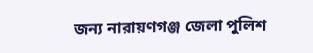জন্য নারায়ণগঞ্জ জেলা পুলিশ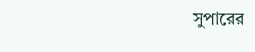সুপারের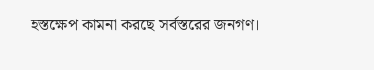হস্তক্ষেপ কামনা করছে সর্বস্তরের জনগণ।